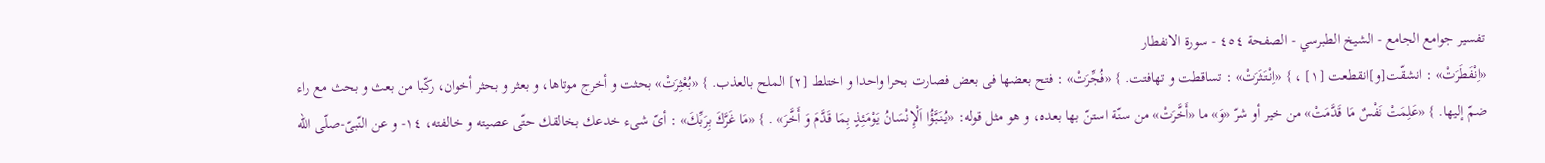تفسير جوامع الجامع - الشيخ الطبرسي - الصفحة ٤٥٤ - سورة الانفطار
«اِنْفَطَرَتْ» : انشقّت[و]انقطعت [١] ، } «اِنْتَثَرَتْ» : تساقطت و تهافتت. } «فُجِّرَتْ» : فتح بعضها فى بعض فصارت بحرا واحدا و اختلط [٢] الملح بالعذب. } «بُعْثِرَتْ» بحثت و أخرج موتاها، و بعثر و بحثر أخوان، ركّبا من بعث و بحث مع راء ضمّ إليها. } «عَلِمَتْ نَفْسٌ مَا قَدَّمَتْ» من خير أو شرّ «وَ» ما «أَخَّرَتْ» من سنّة استنّ بها بعده، و هو مثل قوله: «يُنَبَّؤُا اَلْإِنْسَانُ يَوْمَئِذٍ بِمَا قَدَّمَ وَ أَخَّرَ» . } «مَا غَرَّكَ بِرَبِّكَ» : أىّ شىء خدعك بخالقك حتّى عصيته و خالفته، ١٤- و عن النّبىّ-صلّى اللّه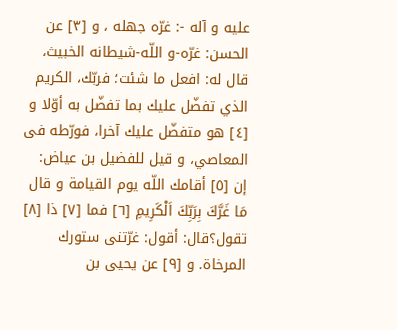عليه و آله -: غرّه جهله ، و [٣] عن الحسن: غرّه-و اللّه-شيطانه الخبيث، قال له: افعل ما شئت؛ فربّك، الكريم الذي تفضّل عليك بما تفضّل به أوّلا و [٤] هو متفضّل عليك آخرا، فورّطه فى المعاصي، و قيل للفضيل بن عياض: إن [٥] أقامك اللّه يوم القيامة و قال مَا غَرَّكَ بِرَبِّكَ اَلْكَرِيمِ [٦] فما [٧] ذا [٨] تقول؟قال: أقول: غرّتنى ستورك المرخاة. و [٩] عن يحيى بن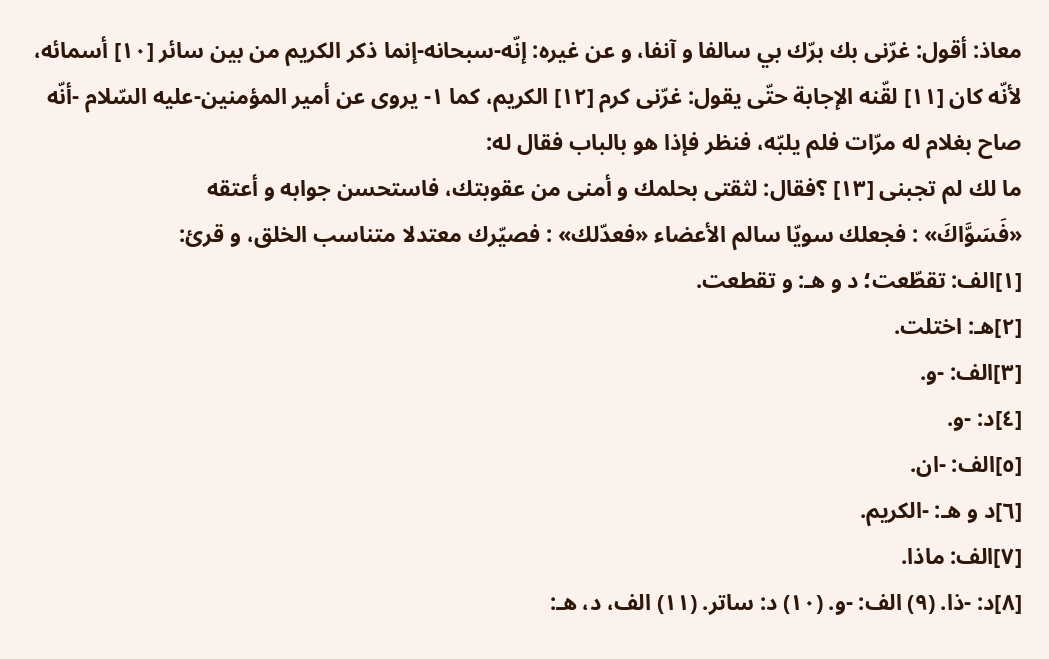معاذ: أقول: غرّنى بك برّك بي سالفا و آنفا، و عن غيره: إنّه-سبحانه-إنما ذكر الكريم من بين سائر [١٠] أسمائه، لأنّه كان [١١] لقّنه الإجابة حتّى يقول: غرّنى كرم [١٢] الكريم، كما ١- يروى عن أمير المؤمنين-عليه السّلام -أنّه صاح بغلام له مرّات فلم يلبّه، فنظر فإذا هو بالباب فقال له:
ما لك لم تجبنى [١٣] ؟فقال: لثقتى بحلمك و أمنى من عقوبتك، فاستحسن جوابه و أعتقه
«فَسَوَّاكَ» : فجعلك سويّا سالم الأعضاء «فعدّلك» : فصيّرك معتدلا متناسب الخلق، و قرئ:
[١]الف: تقطّعت؛ د و هـ: و تقطعت.
[٢]هـ: اختلت.
[٣]الف: -و.
[٤]د: -و.
[٥]الف: -ان.
[٦]د و هـ: -الكريم.
[٧]الف: ماذا.
[٨]د: -ذا. (٩) الف: -و. (١٠) د: ساتر. (١١) الف، د، هـ: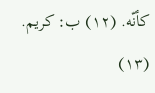كأنّه. (١٢) ب: كريم. (١٣)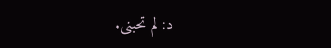د: لم تحبنى.